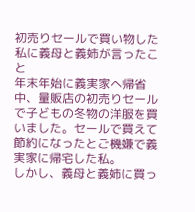初売りセールで買い物した私に義母と義姉が言ったこと
年末年始に義実家へ帰省中、量販店の初売りセールで子どもの冬物の洋服を買いました。セールで買えて節約になったとご機嫌で義実家に帰宅した私。
しかし、義母と義姉に買っ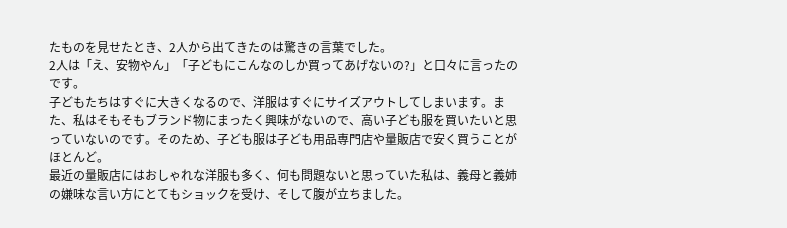たものを見せたとき、2人から出てきたのは驚きの言葉でした。
2人は「え、安物やん」「子どもにこんなのしか買ってあげないの?」と口々に言ったのです。
子どもたちはすぐに大きくなるので、洋服はすぐにサイズアウトしてしまいます。また、私はそもそもブランド物にまったく興味がないので、高い子ども服を買いたいと思っていないのです。そのため、子ども服は子ども用品専門店や量販店で安く買うことがほとんど。
最近の量販店にはおしゃれな洋服も多く、何も問題ないと思っていた私は、義母と義姉の嫌味な言い方にとてもショックを受け、そして腹が立ちました。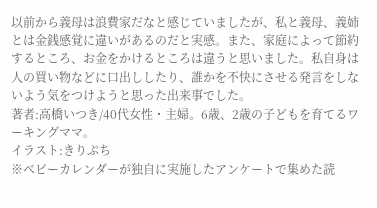以前から義母は浪費家だなと感じていましたが、私と義母、義姉とは金銭感覚に違いがあるのだと実感。また、家庭によって節約するところ、お金をかけるところは違うと思いました。私自身は人の買い物などに口出ししたり、誰かを不快にさせる発言をしないよう気をつけようと思った出来事でした。
著者:高橋いつき/40代女性・主婦。6歳、2歳の子どもを育てるワーキングママ。
イラスト:きりぷち
※ベビーカレンダーが独自に実施したアンケートで集めた読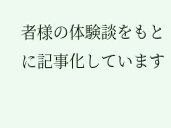者様の体験談をもとに記事化しています